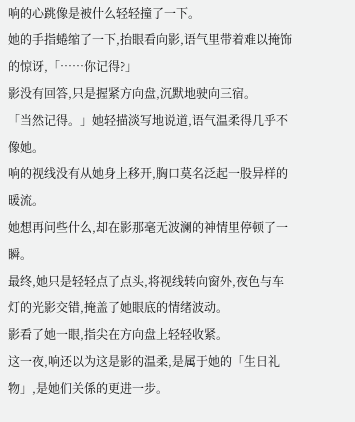响的心跳像是被什么轻轻撞了一下。
她的手指蜷缩了一下,抬眼看向影,语气里带着难以掩饰的惊讶,「……你记得?」
影没有回答,只是握紧方向盘,沉默地驶向三宿。
「当然记得。」她轻描淡写地说道,语气温柔得几乎不像她。
响的视线没有从她身上移开,胸口莫名泛起一股异样的暖流。
她想再问些什么,却在影那毫无波澜的神情里停顿了一瞬。
最终,她只是轻轻点了点头,将视线转向窗外,夜色与车灯的光影交错,掩盖了她眼底的情绪波动。
影看了她一眼,指尖在方向盘上轻轻收紧。
这一夜,响还以为这是影的温柔,是属于她的「生日礼物」,是她们关係的更进一步。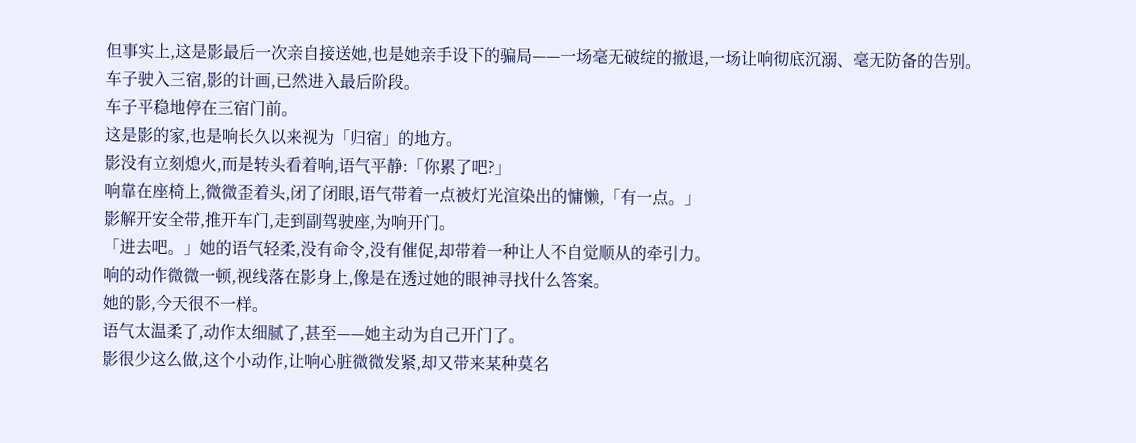但事实上,这是影最后一次亲自接送她,也是她亲手设下的骗局——一场毫无破绽的撤退,一场让响彻底沉溺、毫无防备的告别。
车子驶入三宿,影的计画,已然进入最后阶段。
车子平稳地停在三宿门前。
这是影的家,也是响长久以来视为「归宿」的地方。
影没有立刻熄火,而是转头看着响,语气平静:「你累了吧?」
响靠在座椅上,微微歪着头,闭了闭眼,语气带着一点被灯光渲染出的慵懒,「有一点。」
影解开安全带,推开车门,走到副驾驶座,为响开门。
「进去吧。」她的语气轻柔,没有命令,没有催促,却带着一种让人不自觉顺从的牵引力。
响的动作微微一顿,视线落在影身上,像是在透过她的眼神寻找什么答案。
她的影,今天很不一样。
语气太温柔了,动作太细腻了,甚至——她主动为自己开门了。
影很少这么做,这个小动作,让响心脏微微发紧,却又带来某种莫名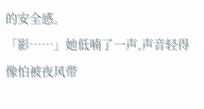的安全感。
「影……」她低喃了一声,声音轻得像怕被夜风带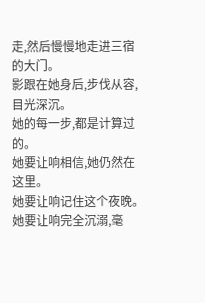走,然后慢慢地走进三宿的大门。
影跟在她身后,步伐从容,目光深沉。
她的每一步,都是计算过的。
她要让响相信,她仍然在这里。
她要让响记住这个夜晚。
她要让响完全沉溺,毫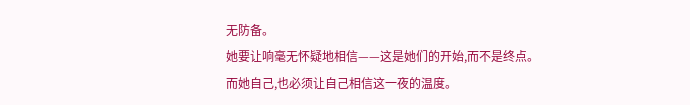无防备。
她要让响毫无怀疑地相信——这是她们的开始,而不是终点。
而她自己,也必须让自己相信这一夜的温度。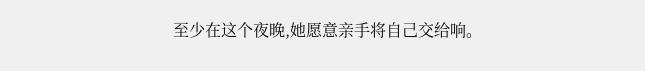至少在这个夜晚,她愿意亲手将自己交给响。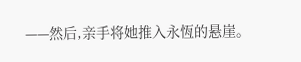——然后,亲手将她推入永恆的悬崖。